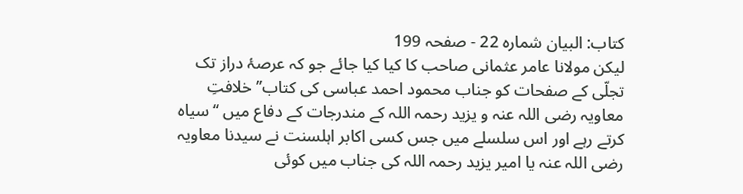کتاب: البیان شمارہ 22 - صفحہ 199
لیکن مولانا عامر عثمانی صاحب کا کیا کیا جائے جو کہ عرصۂ دراز تک تجلّی کے صفحات کو جناب محمود احمد عباسی کی کتاب’’خلافتِ معاویہ رضی اللہ عنہ و یزید رحمہ اللہ کے مندرجات کے دفاع میں ‘‘سیاہ کرتے رہے اور اس سلسلے میں جس کسی اکابر اہلسنت نے سیدنا معاویہ رضی اللہ عنہ یا امیر یزید رحمہ اللہ کی جناب میں کوئی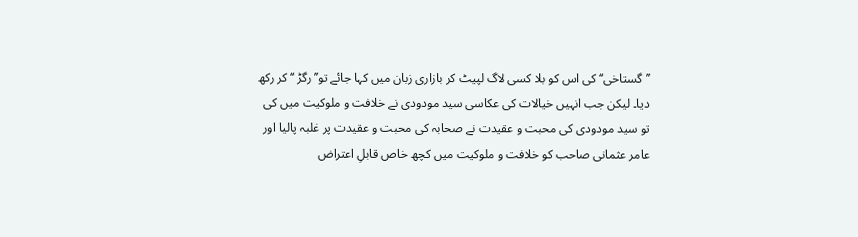’’گستاخی‘‘ کی اس کو بلا کسی لاگ لپیٹ کر بازاری زبان میں کہا جائے تو’’رگڑ ‘‘ کر رکھ دیا۔ لیکن جب انہیں خیالات کی عکاسی سید مودودی نے خلافت و ملوکیت میں کی تو سید مودودی کی محبت و عقیدت نے صحابہ کی محبت و عقیدت پر غلبہ پالیا اور عامر عثمانی صاحب کو خلافت و ملوکیت میں کچھ خاص قابلِ اعتراض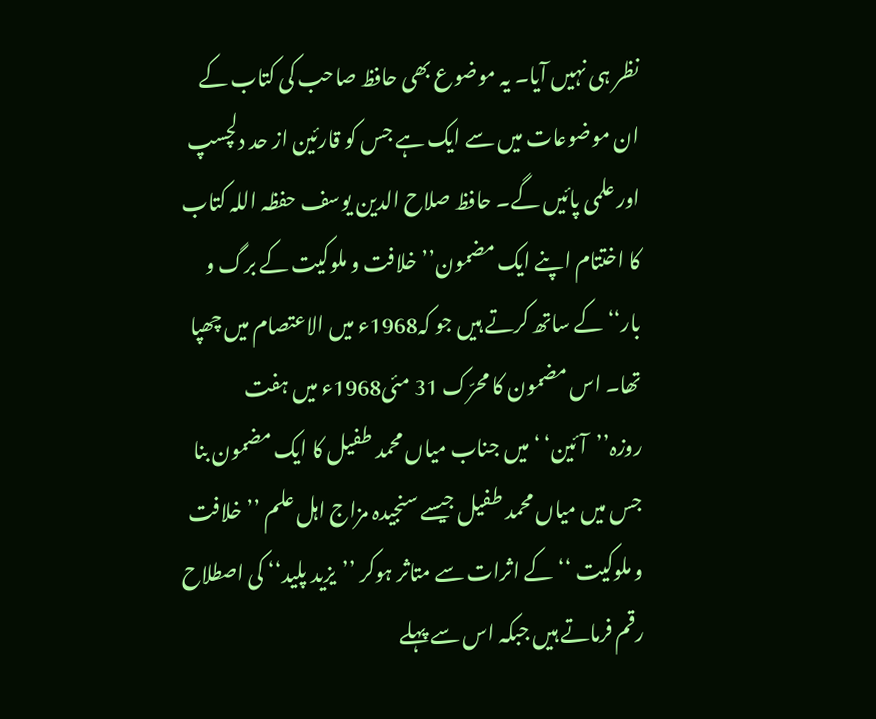نظر ہی نہیں آیا۔ یہ موضوع بھی حافظ صاحب کی کتاب کے ان موضوعات میں سے ایک ہے جس کو قارئین از حد دلچسپ اور علمی پائیں گے۔ حافظ صلاح الدین یوسف حفظہ اللہ کتاب کا اختتام اپنے ایک مضمون’’خلافت و ملوکیت کے برگ و بار‘‘ کے ساتھ کرتے ہیں جو کہ1968ء میں الاعتصام میں چھپا تھا۔ اس مضمون کا محرّک 31 مئی1968ء میں ہفت روزہ’’آئین‘ ‘میں جناب میاں محمد طفیل کا ایک مضمون بنا جس میں میاں محمد طفیل جیسے سنجیدہ مزاج اہل علم ’’خلافت و ملوکیت ‘‘کے اثرات سے متاثر ہوکر ’’یزید پلید‘‘ کی اصطلاح رقم فرماتے ہیں جبکہ اس سے پہلے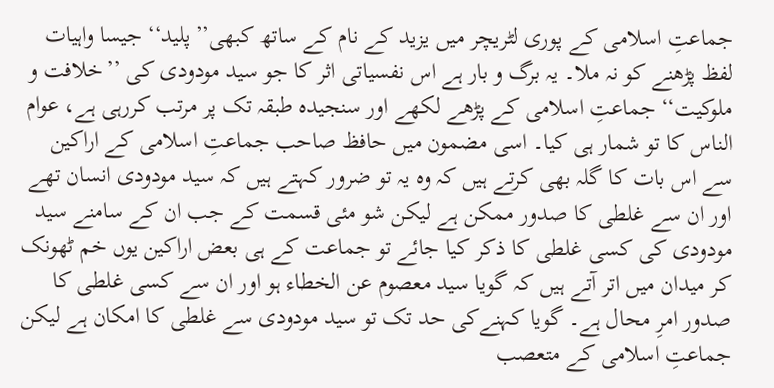جماعتِ اسلامی کے پوری لٹریچر میں یزید کے نام کے ساتھ کبھی’’پلید‘‘ جیسا واہیات لفظ پڑھنے کو نہ ملا۔ یہ برگ و بار ہے اس نفسیاتی اثر کا جو سید مودودی کی ’’خلافت و ملوکیت‘‘ جماعتِ اسلامی کے پڑھے لکھے اور سنجیدہ طبقہ تک پر مرتب کررہی ہے، عوام الناس کا تو شمار ہی کیا۔ اسی مضمون میں حافظ صاحب جماعتِ اسلامی کے اراکین سے اس بات کا گلہ بھی کرتے ہیں کہ وہ یہ تو ضرور کہتے ہیں کہ سید مودودی انسان تھے اور ان سے غلطی کا صدور ممکن ہے لیکن شو مئی قسمت کے جب ان کے سامنے سید مودودی کی کسی غلطی کا ذکر کیا جائے تو جماعت کے ہی بعض اراکین یوں خم ٹھونک کر میدان میں اتر آتے ہیں کہ گویا سید معصوم عن الخطاء ہو اور ان سے کسی غلطی کا صدور امرِ محال ہے۔ گویا کہنےکی حد تک تو سید مودودی سے غلطی کا امکان ہے لیکن جماعتِ اسلامی کے متعصب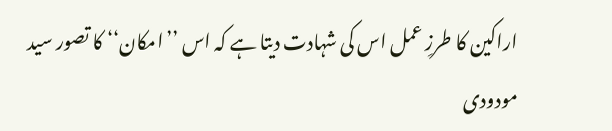اراکین کا طرزِ عمل اس کی شہادت دیتا ہے کہ اس ’’امکان‘‘ کا تصور سید مودودی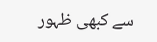سے کبھی ظہور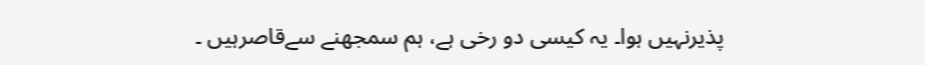پذیرنہیں ہوا۔ یہ کیسی دو رخی ہے، ہم سمجھنے سےقاصرہیں ۔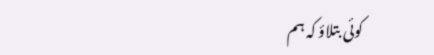کوئی بتلاؤ کہ ہم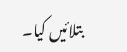بتلائیں کیا۔